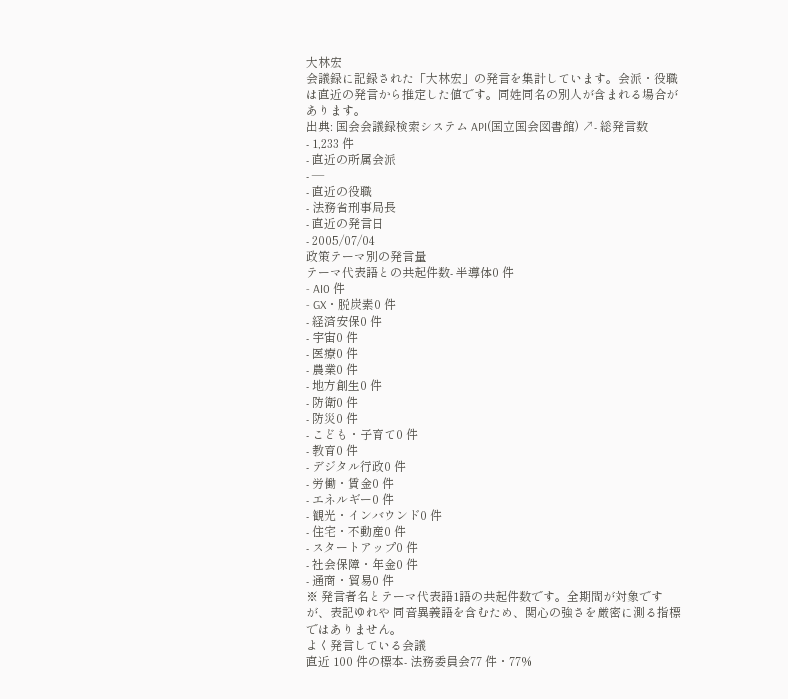大林宏
会議録に記録された「大林宏」の発言を集計しています。会派・役職は直近の発言から推定した値です。同姓同名の別人が含まれる場合があります。
出典: 国会会議録検索システム API(国立国会図書館) ↗- 総発言数
- 1,233 件
- 直近の所属会派
- —
- 直近の役職
- 法務省刑事局長
- 直近の発言日
- 2005/07/04
政策テーマ別の発言量
テーマ代表語との共起件数- 半導体0 件
- AI0 件
- GX・脱炭素0 件
- 経済安保0 件
- 宇宙0 件
- 医療0 件
- 農業0 件
- 地方創生0 件
- 防衛0 件
- 防災0 件
- こども・子育て0 件
- 教育0 件
- デジタル行政0 件
- 労働・賃金0 件
- エネルギー0 件
- 観光・インバウンド0 件
- 住宅・不動産0 件
- スタートアップ0 件
- 社会保障・年金0 件
- 通商・貿易0 件
※ 発言者名とテーマ代表語1語の共起件数です。全期間が対象ですが、表記ゆれや 同音異義語を含むため、関心の強さを厳密に測る指標ではありません。
よく発言している会議
直近 100 件の標本- 法務委員会77 件・77%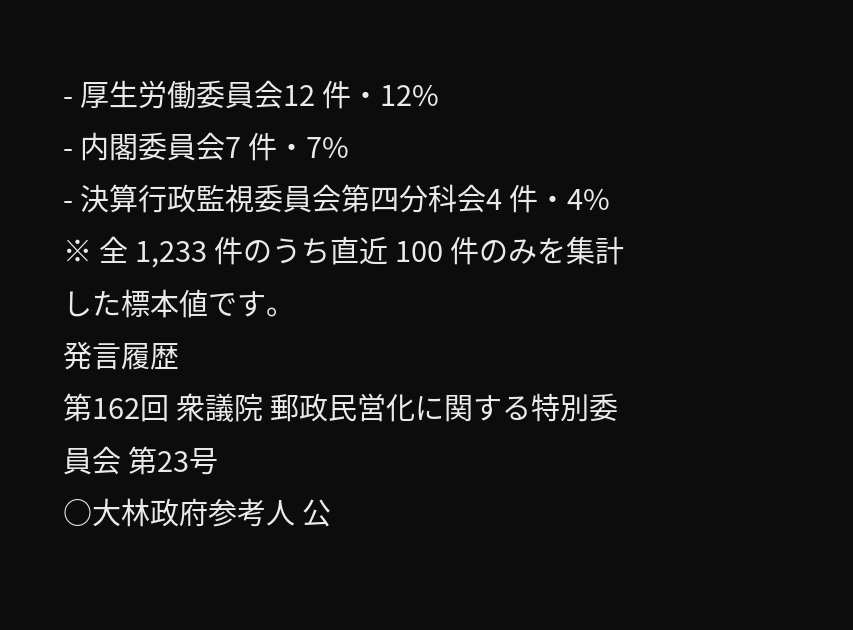- 厚生労働委員会12 件・12%
- 内閣委員会7 件・7%
- 決算行政監視委員会第四分科会4 件・4%
※ 全 1,233 件のうち直近 100 件のみを集計した標本値です。
発言履歴
第162回 衆議院 郵政民営化に関する特別委員会 第23号
○大林政府参考人 公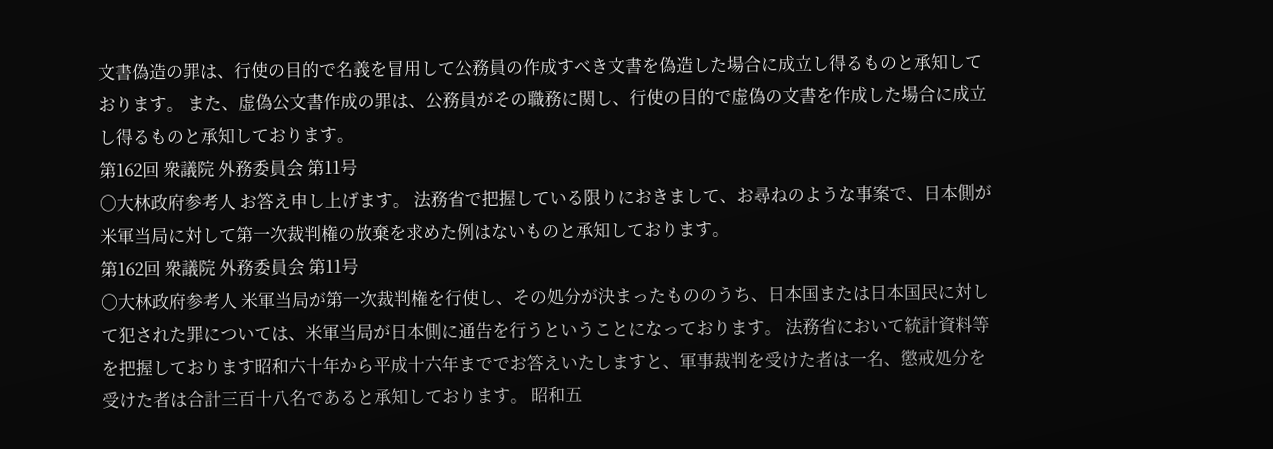文書偽造の罪は、行使の目的で名義を冒用して公務員の作成すべき文書を偽造した場合に成立し得るものと承知しております。 また、虚偽公文書作成の罪は、公務員がその職務に関し、行使の目的で虚偽の文書を作成した場合に成立し得るものと承知しております。
第162回 衆議院 外務委員会 第11号
○大林政府参考人 お答え申し上げます。 法務省で把握している限りにおきまして、お尋ねのような事案で、日本側が米軍当局に対して第一次裁判権の放棄を求めた例はないものと承知しております。
第162回 衆議院 外務委員会 第11号
○大林政府参考人 米軍当局が第一次裁判権を行使し、その処分が決まったもののうち、日本国または日本国民に対して犯された罪については、米軍当局が日本側に通告を行うということになっております。 法務省において統計資料等を把握しております昭和六十年から平成十六年まででお答えいたしますと、軍事裁判を受けた者は一名、懲戒処分を受けた者は合計三百十八名であると承知しております。 昭和五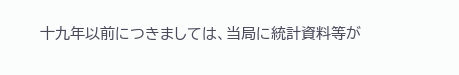十九年以前につきましては、当局に統計資料等が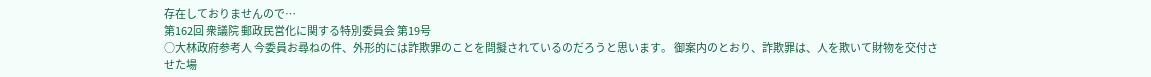存在しておりませんので…
第162回 衆議院 郵政民営化に関する特別委員会 第19号
○大林政府参考人 今委員お尋ねの件、外形的には詐欺罪のことを問擬されているのだろうと思います。 御案内のとおり、詐欺罪は、人を欺いて財物を交付させた場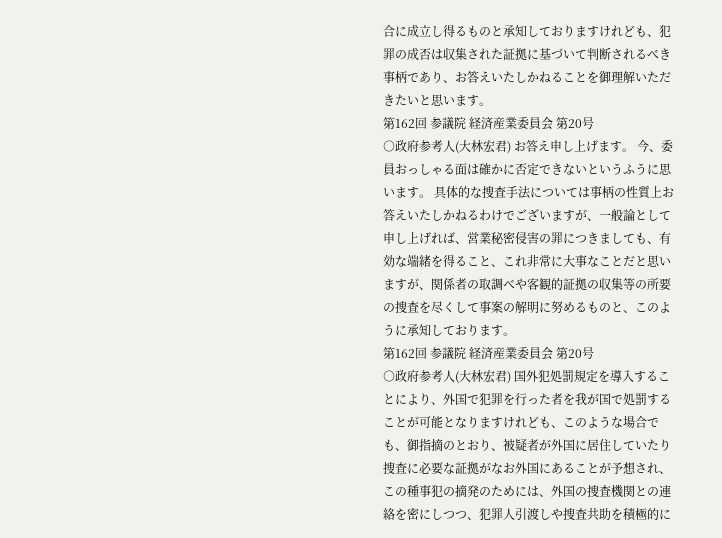合に成立し得るものと承知しておりますけれども、犯罪の成否は収集された証拠に基づいて判断されるべき事柄であり、お答えいたしかねることを御理解いただきたいと思います。
第162回 参議院 経済産業委員会 第20号
○政府参考人(大林宏君) お答え申し上げます。 今、委員おっしゃる面は確かに否定できないというふうに思います。 具体的な捜査手法については事柄の性質上お答えいたしかねるわけでございますが、一般論として申し上げれば、営業秘密侵害の罪につきましても、有効な端緒を得ること、これ非常に大事なことだと思いますが、関係者の取調べや客観的証拠の収集等の所要の捜査を尽くして事案の解明に努めるものと、このように承知しております。
第162回 参議院 経済産業委員会 第20号
○政府参考人(大林宏君) 国外犯処罰規定を導入することにより、外国で犯罪を行った者を我が国で処罰することが可能となりますけれども、このような場合でも、御指摘のとおり、被疑者が外国に居住していたり捜査に必要な証拠がなお外国にあることが予想され、この種事犯の摘発のためには、外国の捜査機関との連絡を密にしつつ、犯罪人引渡しや捜査共助を積極的に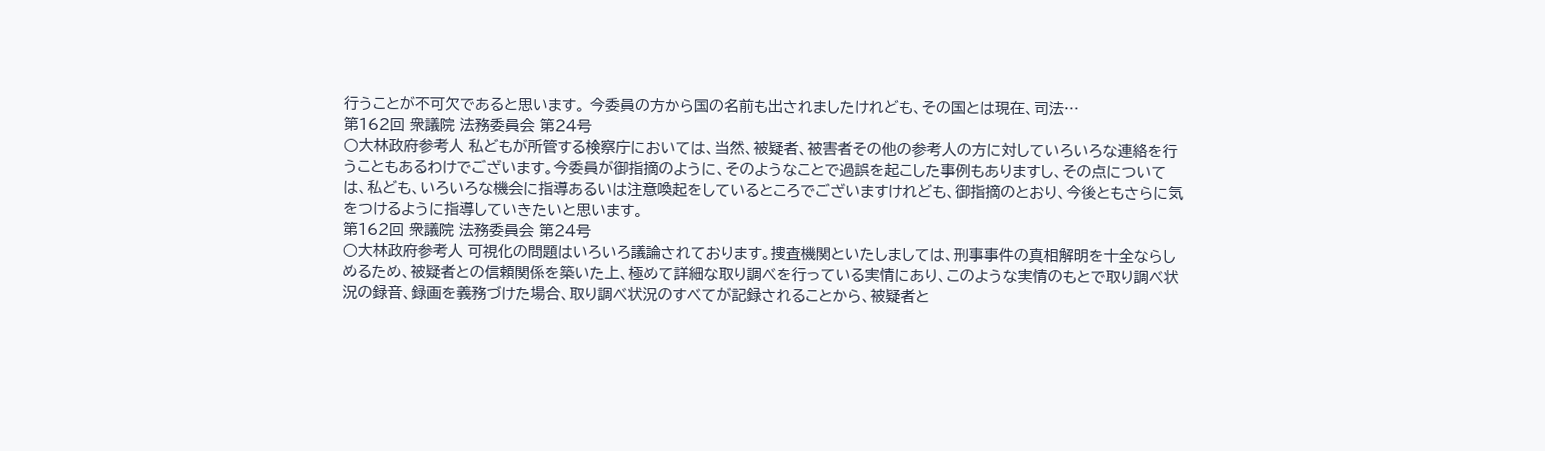行うことが不可欠であると思います。 今委員の方から国の名前も出されましたけれども、その国とは現在、司法…
第162回 衆議院 法務委員会 第24号
○大林政府参考人 私どもが所管する検察庁においては、当然、被疑者、被害者その他の参考人の方に対していろいろな連絡を行うこともあるわけでございます。今委員が御指摘のように、そのようなことで過誤を起こした事例もありますし、その点については、私ども、いろいろな機会に指導あるいは注意喚起をしているところでございますけれども、御指摘のとおり、今後ともさらに気をつけるように指導していきたいと思います。
第162回 衆議院 法務委員会 第24号
○大林政府参考人 可視化の問題はいろいろ議論されております。捜査機関といたしましては、刑事事件の真相解明を十全ならしめるため、被疑者との信頼関係を築いた上、極めて詳細な取り調べを行っている実情にあり、このような実情のもとで取り調べ状況の録音、録画を義務づけた場合、取り調べ状況のすべてが記録されることから、被疑者と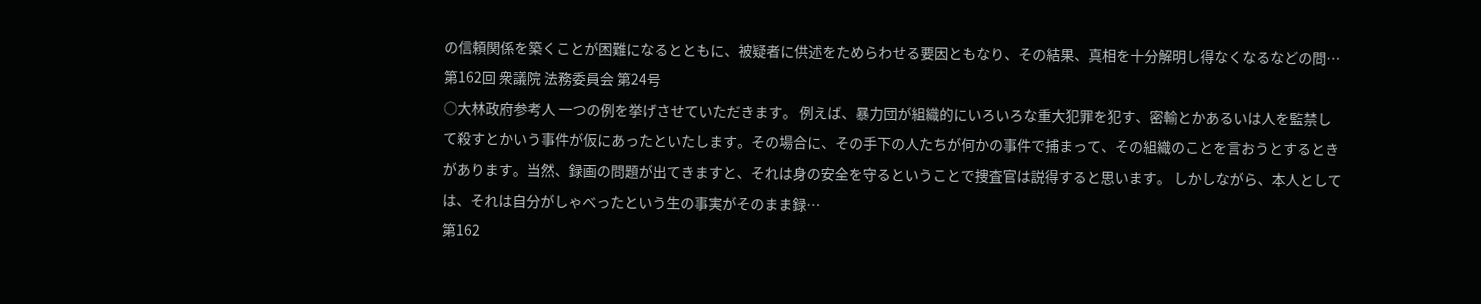の信頼関係を築くことが困難になるとともに、被疑者に供述をためらわせる要因ともなり、その結果、真相を十分解明し得なくなるなどの問…
第162回 衆議院 法務委員会 第24号
○大林政府参考人 一つの例を挙げさせていただきます。 例えば、暴力団が組織的にいろいろな重大犯罪を犯す、密輸とかあるいは人を監禁して殺すとかいう事件が仮にあったといたします。その場合に、その手下の人たちが何かの事件で捕まって、その組織のことを言おうとするときがあります。当然、録画の問題が出てきますと、それは身の安全を守るということで捜査官は説得すると思います。 しかしながら、本人としては、それは自分がしゃべったという生の事実がそのまま録…
第162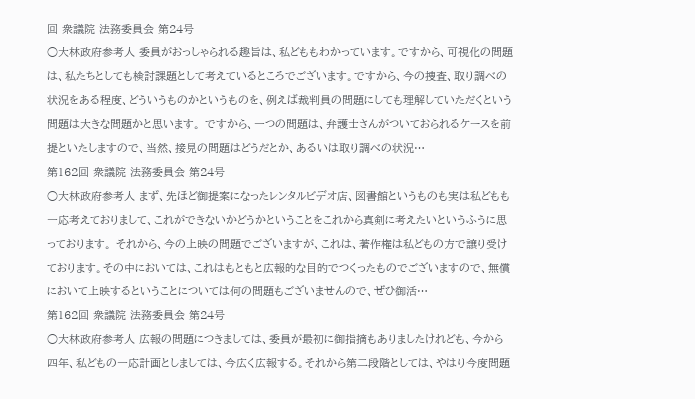回 衆議院 法務委員会 第24号
○大林政府参考人 委員がおっしゃられる趣旨は、私どももわかっています。ですから、可視化の問題は、私たちとしても検討課題として考えているところでございます。ですから、今の捜査、取り調べの状況をある程度、どういうものかというものを、例えば裁判員の問題にしても理解していただくという問題は大きな問題かと思います。 ですから、一つの問題は、弁護士さんがついておられるケースを前提といたしますので、当然、接見の問題はどうだとか、あるいは取り調べの状況…
第162回 衆議院 法務委員会 第24号
○大林政府参考人 まず、先ほど御提案になったレンタルビデオ店、図書館というものも実は私どもも一応考えておりまして、これができないかどうかということをこれから真剣に考えたいというふうに思っております。 それから、今の上映の問題でございますが、これは、著作権は私どもの方で譲り受けております。その中においては、これはもともと広報的な目的でつくったものでございますので、無償において上映するということについては何の問題もございませんので、ぜひ御活…
第162回 衆議院 法務委員会 第24号
○大林政府参考人 広報の問題につきましては、委員が最初に御指摘もありましたけれども、今から四年、私どもの一応計画としましては、今広く広報する。それから第二段階としては、やはり今度問題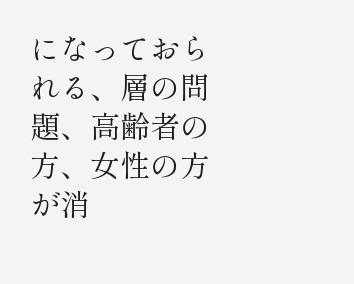になっておられる、層の問題、高齢者の方、女性の方が消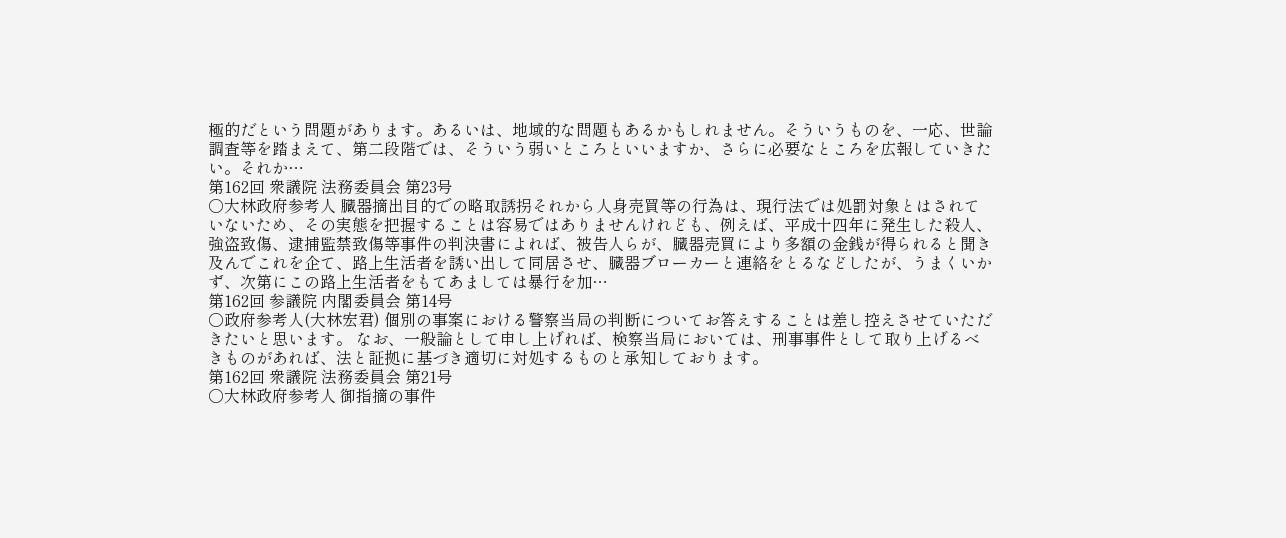極的だという問題があります。あるいは、地域的な問題もあるかもしれません。そういうものを、一応、世論調査等を踏まえて、第二段階では、そういう弱いところといいますか、さらに必要なところを広報していきたい。それか…
第162回 衆議院 法務委員会 第23号
○大林政府参考人 臓器摘出目的での略取誘拐それから人身売買等の行為は、現行法では処罰対象とはされていないため、その実態を把握することは容易ではありませんけれども、例えば、平成十四年に発生した殺人、強盗致傷、逮捕監禁致傷等事件の判決書によれば、被告人らが、臓器売買により多額の金銭が得られると聞き及んでこれを企て、路上生活者を誘い出して同居させ、臓器ブローカーと連絡をとるなどしたが、うまくいかず、次第にこの路上生活者をもてあましては暴行を加…
第162回 参議院 内閣委員会 第14号
○政府参考人(大林宏君) 個別の事案における警察当局の判断についてお答えすることは差し控えさせていただきたいと思います。 なお、一般論として申し上げれば、検察当局においては、刑事事件として取り上げるべきものがあれば、法と証拠に基づき適切に対処するものと承知しております。
第162回 衆議院 法務委員会 第21号
○大林政府参考人 御指摘の事件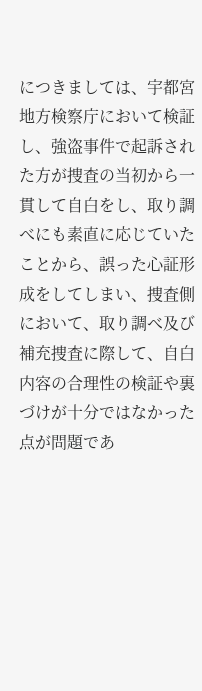につきましては、宇都宮地方検察庁において検証し、強盗事件で起訴された方が捜査の当初から一貫して自白をし、取り調べにも素直に応じていたことから、誤った心証形成をしてしまい、捜査側において、取り調べ及び補充捜査に際して、自白内容の合理性の検証や裏づけが十分ではなかった点が問題であ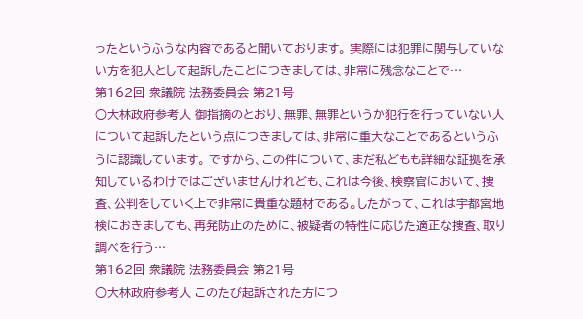ったというふうな内容であると聞いております。 実際には犯罪に関与していない方を犯人として起訴したことにつきましては、非常に残念なことで…
第162回 衆議院 法務委員会 第21号
○大林政府参考人 御指摘のとおり、無罪、無罪というか犯行を行っていない人について起訴したという点につきましては、非常に重大なことであるというふうに認識しています。 ですから、この件について、まだ私どもも詳細な証拠を承知しているわけではございませんけれども、これは今後、検察官において、捜査、公判をしていく上で非常に貴重な題材である。したがって、これは宇都宮地検におきましても、再発防止のために、被疑者の特性に応じた適正な捜査、取り調べを行う…
第162回 衆議院 法務委員会 第21号
○大林政府参考人 このたび起訴された方につ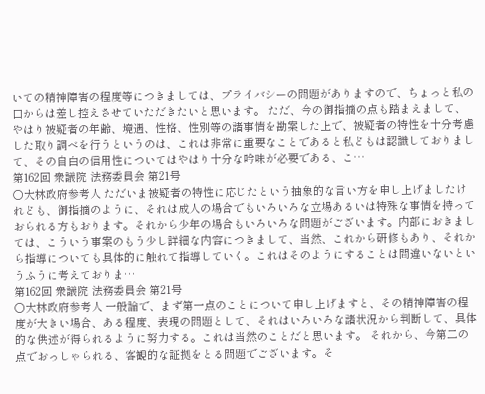いての精神障害の程度等につきましては、プライバシーの問題がありますので、ちょっと私の口からは差し控えさせていただきたいと思います。 ただ、今の御指摘の点も踏まえまして、やはり被疑者の年齢、境遇、性格、性別等の諸事情を勘案した上で、被疑者の特性を十分考慮した取り調べを行うというのは、これは非常に重要なことであると私どもは認識しておりまして、その自白の信用性についてはやはり十分な吟味が必要である、こ…
第162回 衆議院 法務委員会 第21号
○大林政府参考人 ただいま被疑者の特性に応じたという抽象的な言い方を申し上げましたけれども、御指摘のように、それは成人の場合でもいろいろな立場あるいは特殊な事情を持っておられる方もおります。それから少年の場合もいろいろな問題がございます。内部におきましては、こういう事案のもう少し詳細な内容につきまして、当然、これから研修もあり、それから指導についても具体的に触れて指導していく。これはそのようにすることは間違いないというふうに考えておりま…
第162回 衆議院 法務委員会 第21号
○大林政府参考人 一般論で、まず第一点のことについて申し上げますと、その精神障害の程度が大きい場合、ある程度、表現の問題として、それはいろいろな諸状況から判断して、具体的な供述が得られるように努力する。これは当然のことだと思います。 それから、今第二の点でおっしゃられる、客観的な証拠をとる問題でございます。そ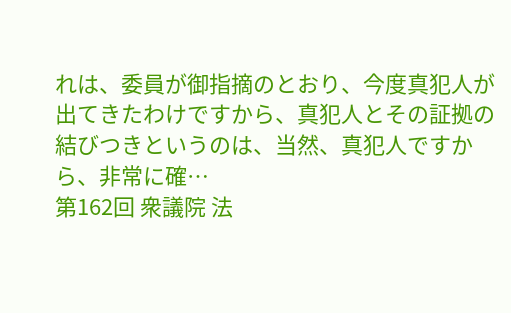れは、委員が御指摘のとおり、今度真犯人が出てきたわけですから、真犯人とその証拠の結びつきというのは、当然、真犯人ですから、非常に確…
第162回 衆議院 法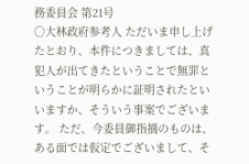務委員会 第21号
○大林政府参考人 ただいま申し上げたとおり、本件につきましては、真犯人が出てきたということで無罪ということが明らかに証明されたといいますか、そういう事案でございます。 ただ、今委員御指摘のものは、ある面では仮定でございまして、そ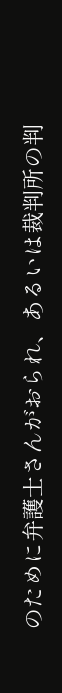のために弁護士さんがおられ、あるいは裁判所の判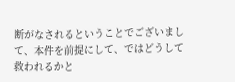断がなされるということでございまして、本件を前提にして、ではどうして救われるかと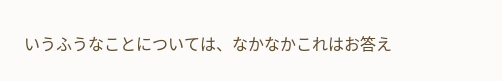いうふうなことについては、なかなかこれはお答え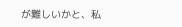が難しいかと、私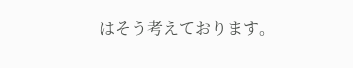はそう考えております。